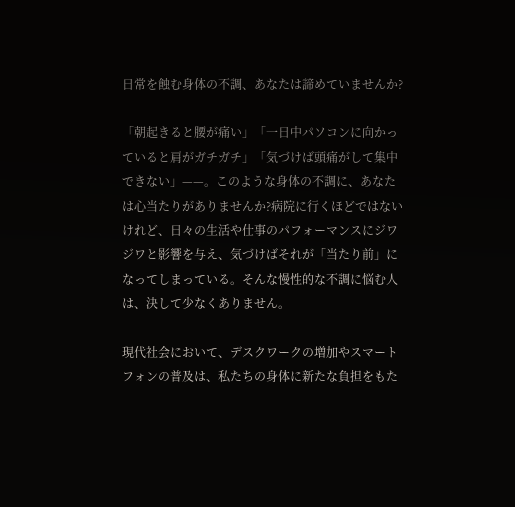日常を蝕む身体の不調、あなたは諦めていませんか?

「朝起きると腰が痛い」「一日中パソコンに向かっていると肩がガチガチ」「気づけば頭痛がして集中できない」——。このような身体の不調に、あなたは心当たりがありませんか?病院に行くほどではないけれど、日々の生活や仕事のパフォーマンスにジワジワと影響を与え、気づけばそれが「当たり前」になってしまっている。そんな慢性的な不調に悩む人は、決して少なくありません。

現代社会において、デスクワークの増加やスマートフォンの普及は、私たちの身体に新たな負担をもた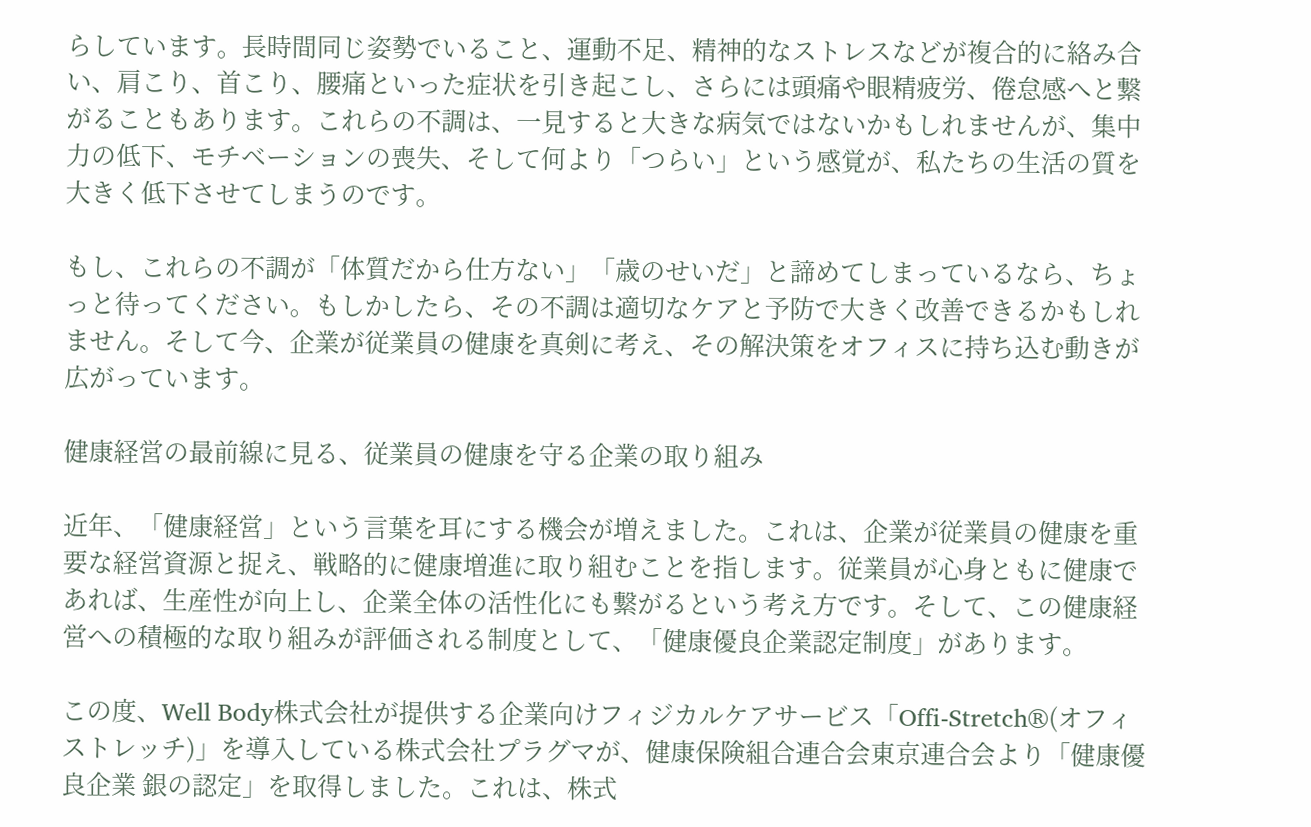らしています。長時間同じ姿勢でいること、運動不足、精神的なストレスなどが複合的に絡み合い、肩こり、首こり、腰痛といった症状を引き起こし、さらには頭痛や眼精疲労、倦怠感へと繋がることもあります。これらの不調は、一見すると大きな病気ではないかもしれませんが、集中力の低下、モチベーションの喪失、そして何より「つらい」という感覚が、私たちの生活の質を大きく低下させてしまうのです。

もし、これらの不調が「体質だから仕方ない」「歳のせいだ」と諦めてしまっているなら、ちょっと待ってください。もしかしたら、その不調は適切なケアと予防で大きく改善できるかもしれません。そして今、企業が従業員の健康を真剣に考え、その解決策をオフィスに持ち込む動きが広がっています。

健康経営の最前線に見る、従業員の健康を守る企業の取り組み

近年、「健康経営」という言葉を耳にする機会が増えました。これは、企業が従業員の健康を重要な経営資源と捉え、戦略的に健康増進に取り組むことを指します。従業員が心身ともに健康であれば、生産性が向上し、企業全体の活性化にも繋がるという考え方です。そして、この健康経営への積極的な取り組みが評価される制度として、「健康優良企業認定制度」があります。

この度、Well Body株式会社が提供する企業向けフィジカルケアサービス「Offi-Stretch®(オフィストレッチ)」を導入している株式会社プラグマが、健康保険組合連合会東京連合会より「健康優良企業 銀の認定」を取得しました。これは、株式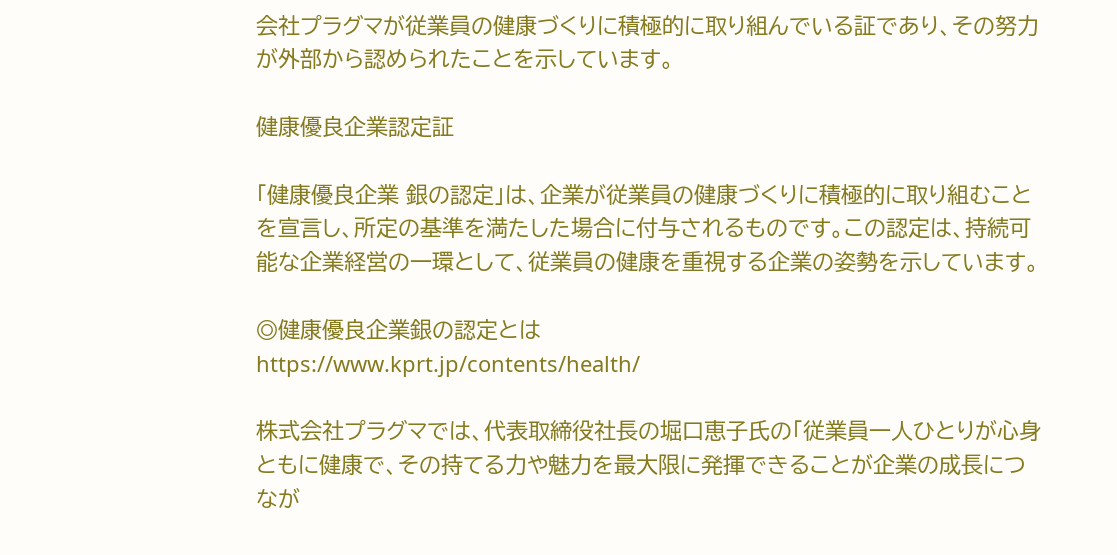会社プラグマが従業員の健康づくりに積極的に取り組んでいる証であり、その努力が外部から認められたことを示しています。

健康優良企業認定証

「健康優良企業 銀の認定」は、企業が従業員の健康づくりに積極的に取り組むことを宣言し、所定の基準を満たした場合に付与されるものです。この認定は、持続可能な企業経営の一環として、従業員の健康を重視する企業の姿勢を示しています。

◎健康優良企業銀の認定とは
https://www.kprt.jp/contents/health/

株式会社プラグマでは、代表取締役社長の堀口恵子氏の「従業員一人ひとりが心身ともに健康で、その持てる力や魅力を最大限に発揮できることが企業の成長につなが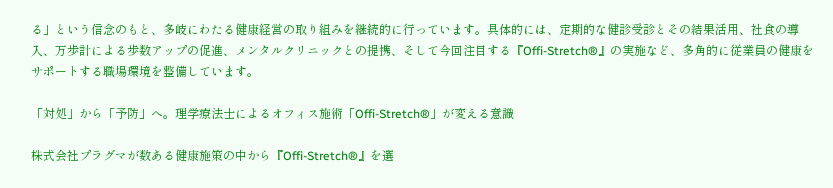る」という信念のもと、多岐にわたる健康経営の取り組みを継続的に行っています。具体的には、定期的な健診受診とその結果活用、社食の導入、万歩計による歩数アップの促進、メンタルクリニックとの提携、そして今回注目する『Offi-Stretch®』の実施など、多角的に従業員の健康をサポートする職場環境を整備しています。

「対処」から「予防」へ。理学療法士によるオフィス施術「Offi-Stretch®」が変える意識

株式会社プラグマが数ある健康施策の中から『Offi-Stretch®』を選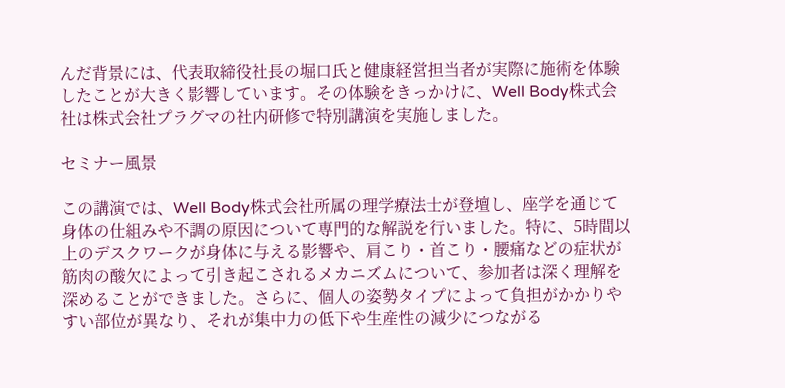んだ背景には、代表取締役社長の堀口氏と健康経営担当者が実際に施術を体験したことが大きく影響しています。その体験をきっかけに、Well Body株式会社は株式会社プラグマの社内研修で特別講演を実施しました。

セミナー風景

この講演では、Well Body株式会社所属の理学療法士が登壇し、座学を通じて身体の仕組みや不調の原因について専門的な解説を行いました。特に、5時間以上のデスクワークが身体に与える影響や、肩こり・首こり・腰痛などの症状が筋肉の酸欠によって引き起こされるメカニズムについて、参加者は深く理解を深めることができました。さらに、個人の姿勢タイプによって負担がかかりやすい部位が異なり、それが集中力の低下や生産性の減少につながる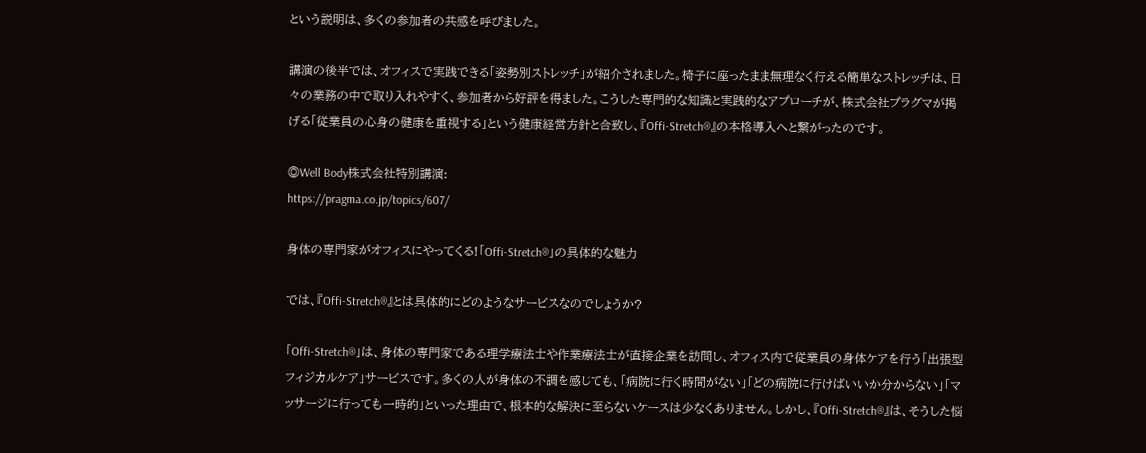という説明は、多くの参加者の共感を呼びました。

講演の後半では、オフィスで実践できる「姿勢別ストレッチ」が紹介されました。椅子に座ったまま無理なく行える簡単なストレッチは、日々の業務の中で取り入れやすく、参加者から好評を得ました。こうした専門的な知識と実践的なアプローチが、株式会社プラグマが掲げる「従業員の心身の健康を重視する」という健康経営方針と合致し、『Offi-Stretch®』の本格導入へと繋がったのです。

◎Well Body株式会社特別講演:
https://pragma.co.jp/topics/607/

身体の専門家がオフィスにやってくる!「Offi-Stretch®」の具体的な魅力

では、『Offi-Stretch®』とは具体的にどのようなサービスなのでしょうか?

「Offi-Stretch®」は、身体の専門家である理学療法士や作業療法士が直接企業を訪問し、オフィス内で従業員の身体ケアを行う「出張型フィジカルケア」サービスです。多くの人が身体の不調を感じても、「病院に行く時間がない」「どの病院に行けばいいか分からない」「マッサージに行っても一時的」といった理由で、根本的な解決に至らないケースは少なくありません。しかし、『Offi-Stretch®』は、そうした悩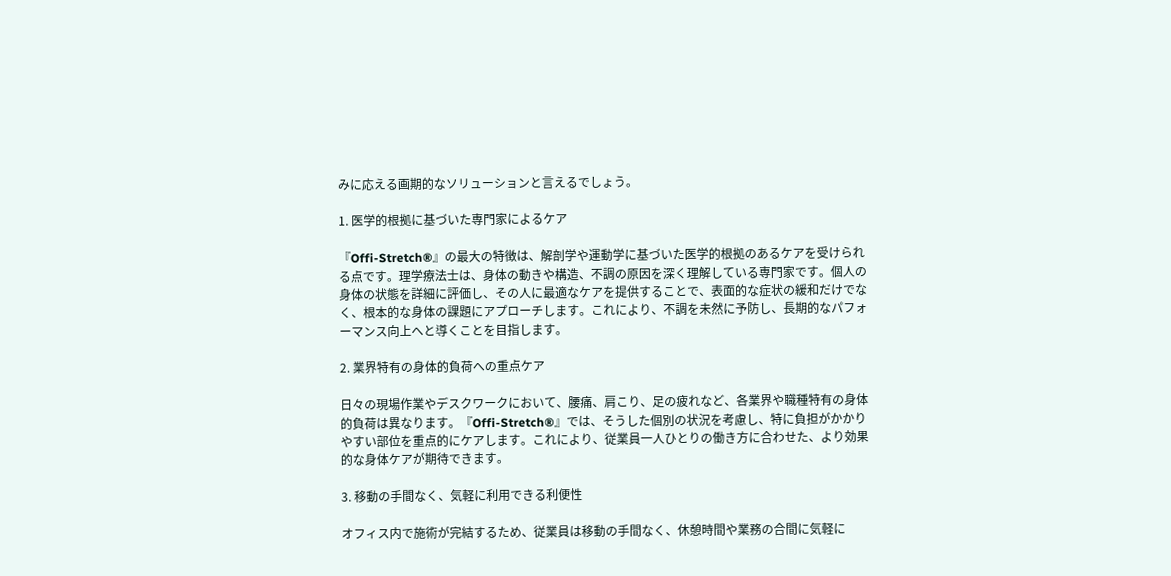みに応える画期的なソリューションと言えるでしょう。

1. 医学的根拠に基づいた専門家によるケア

『Offi-Stretch®』の最大の特徴は、解剖学や運動学に基づいた医学的根拠のあるケアを受けられる点です。理学療法士は、身体の動きや構造、不調の原因を深く理解している専門家です。個人の身体の状態を詳細に評価し、その人に最適なケアを提供することで、表面的な症状の緩和だけでなく、根本的な身体の課題にアプローチします。これにより、不調を未然に予防し、長期的なパフォーマンス向上へと導くことを目指します。

2. 業界特有の身体的負荷への重点ケア

日々の現場作業やデスクワークにおいて、腰痛、肩こり、足の疲れなど、各業界や職種特有の身体的負荷は異なります。『Offi-Stretch®』では、そうした個別の状況を考慮し、特に負担がかかりやすい部位を重点的にケアします。これにより、従業員一人ひとりの働き方に合わせた、より効果的な身体ケアが期待できます。

3. 移動の手間なく、気軽に利用できる利便性

オフィス内で施術が完結するため、従業員は移動の手間なく、休憩時間や業務の合間に気軽に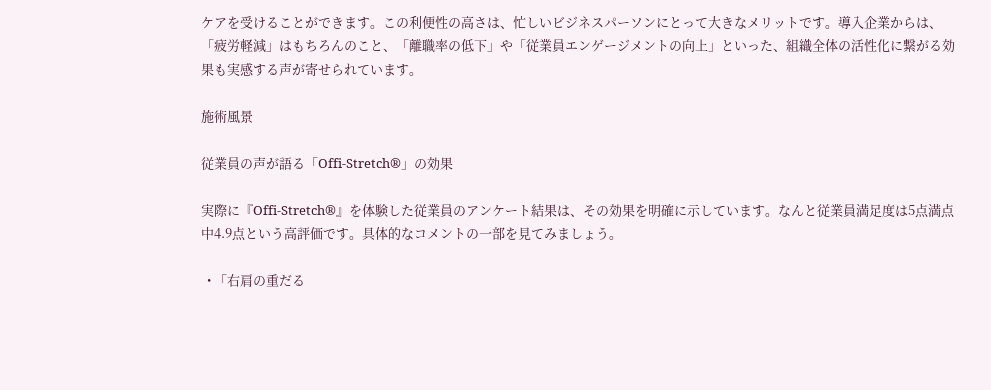ケアを受けることができます。この利便性の高さは、忙しいビジネスパーソンにとって大きなメリットです。導入企業からは、「疲労軽減」はもちろんのこと、「離職率の低下」や「従業員エンゲージメントの向上」といった、組織全体の活性化に繋がる効果も実感する声が寄せられています。

施術風景

従業員の声が語る「Offi-Stretch®」の効果

実際に『Offi-Stretch®』を体験した従業員のアンケート結果は、その効果を明確に示しています。なんと従業員満足度は5点満点中4.9点という高評価です。具体的なコメントの一部を見てみましょう。

  • 「右肩の重だる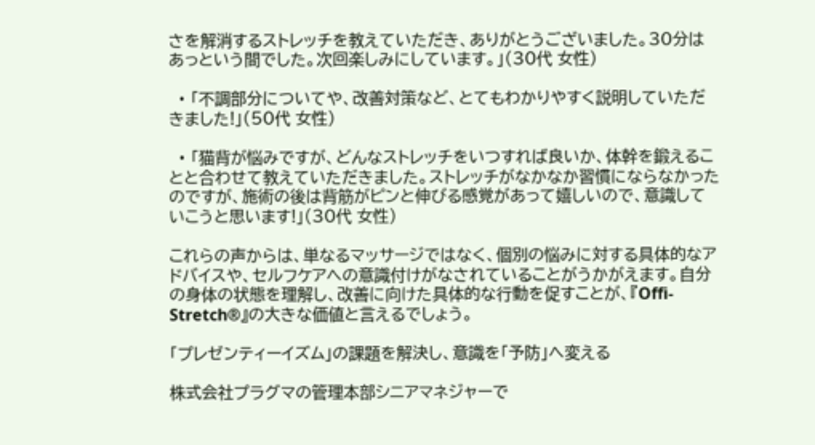さを解消するストレッチを教えていただき、ありがとうございました。30分はあっという間でした。次回楽しみにしています。」(30代 女性)

  • 「不調部分についてや、改善対策など、とてもわかりやすく説明していただきました!」(50代 女性)

  • 「猫背が悩みですが、どんなストレッチをいつすれば良いか、体幹を鍛えることと合わせて教えていただきました。ストレッチがなかなか習慣にならなかったのですが、施術の後は背筋がピンと伸びる感覚があって嬉しいので、意識していこうと思います!」(30代 女性)

これらの声からは、単なるマッサージではなく、個別の悩みに対する具体的なアドバイスや、セルフケアへの意識付けがなされていることがうかがえます。自分の身体の状態を理解し、改善に向けた具体的な行動を促すことが、『Offi-Stretch®』の大きな価値と言えるでしょう。

「プレゼンティーイズム」の課題を解決し、意識を「予防」へ変える

株式会社プラグマの管理本部シニアマネジャーで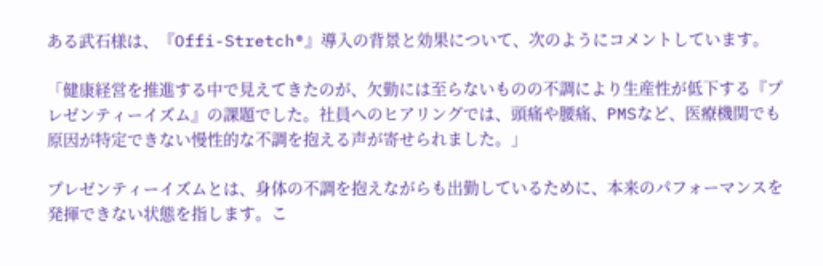ある武石様は、『Offi-Stretch®』導入の背景と効果について、次のようにコメントしています。

「健康経営を推進する中で見えてきたのが、欠勤には至らないものの不調により生産性が低下する『プレゼンティーイズム』の課題でした。社員へのヒアリングでは、頭痛や腰痛、PMSなど、医療機関でも原因が特定できない慢性的な不調を抱える声が寄せられました。」

プレゼンティーイズムとは、身体の不調を抱えながらも出勤しているために、本来のパフォーマンスを発揮できない状態を指します。こ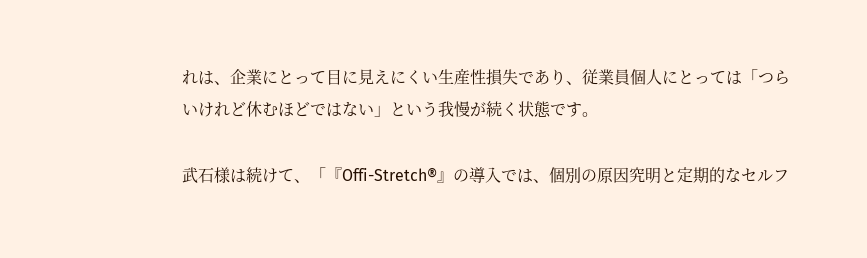れは、企業にとって目に見えにくい生産性損失であり、従業員個人にとっては「つらいけれど休むほどではない」という我慢が続く状態です。

武石様は続けて、「『Offi-Stretch®』の導入では、個別の原因究明と定期的なセルフ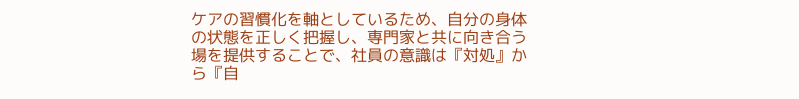ケアの習慣化を軸としているため、自分の身体の状態を正しく把握し、専門家と共に向き合う場を提供することで、社員の意識は『対処』から『自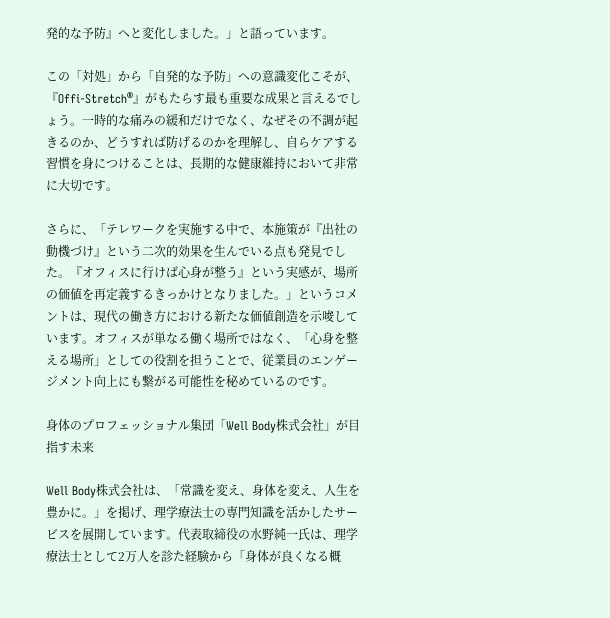発的な予防』へと変化しました。」と語っています。

この「対処」から「自発的な予防」への意識変化こそが、『Offi-Stretch®』がもたらす最も重要な成果と言えるでしょう。一時的な痛みの緩和だけでなく、なぜその不調が起きるのか、どうすれば防げるのかを理解し、自らケアする習慣を身につけることは、長期的な健康維持において非常に大切です。

さらに、「テレワークを実施する中で、本施策が『出社の動機づけ』という二次的効果を生んでいる点も発見でした。『オフィスに行けば心身が整う』という実感が、場所の価値を再定義するきっかけとなりました。」というコメントは、現代の働き方における新たな価値創造を示唆しています。オフィスが単なる働く場所ではなく、「心身を整える場所」としての役割を担うことで、従業員のエンゲージメント向上にも繋がる可能性を秘めているのです。

身体のプロフェッショナル集団「Well Body株式会社」が目指す未来

Well Body株式会社は、「常識を変え、身体を変え、人生を豊かに。」を掲げ、理学療法士の専門知識を活かしたサービスを展開しています。代表取締役の水野純一氏は、理学療法士として2万人を診た経験から「身体が良くなる概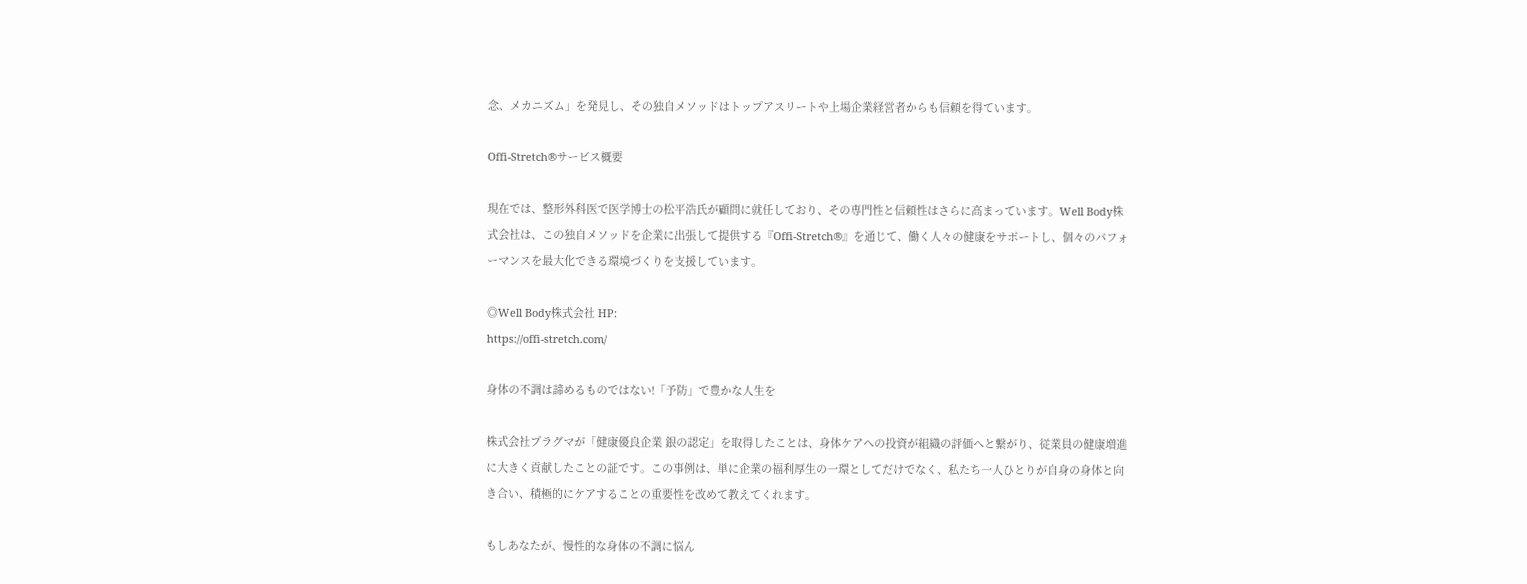念、メカニズム」を発見し、その独自メソッドはトップアスリートや上場企業経営者からも信頼を得ています。

Offi-Stretch®サービス概要

現在では、整形外科医で医学博士の松平浩氏が顧問に就任しており、その専門性と信頼性はさらに高まっています。Well Body株式会社は、この独自メソッドを企業に出張して提供する『Offi-Stretch®』を通じて、働く人々の健康をサポートし、個々のパフォーマンスを最大化できる環境づくりを支援しています。

◎Well Body株式会社 HP:
https://offi-stretch.com/

身体の不調は諦めるものではない!「予防」で豊かな人生を

株式会社プラグマが「健康優良企業 銀の認定」を取得したことは、身体ケアへの投資が組織の評価へと繋がり、従業員の健康増進に大きく貢献したことの証です。この事例は、単に企業の福利厚生の一環としてだけでなく、私たち一人ひとりが自身の身体と向き合い、積極的にケアすることの重要性を改めて教えてくれます。

もしあなたが、慢性的な身体の不調に悩ん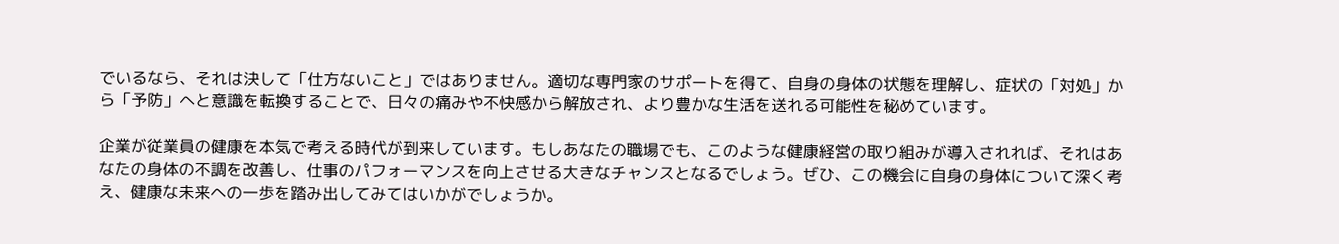でいるなら、それは決して「仕方ないこと」ではありません。適切な専門家のサポートを得て、自身の身体の状態を理解し、症状の「対処」から「予防」へと意識を転換することで、日々の痛みや不快感から解放され、より豊かな生活を送れる可能性を秘めています。

企業が従業員の健康を本気で考える時代が到来しています。もしあなたの職場でも、このような健康経営の取り組みが導入されれば、それはあなたの身体の不調を改善し、仕事のパフォーマンスを向上させる大きなチャンスとなるでしょう。ぜひ、この機会に自身の身体について深く考え、健康な未来への一歩を踏み出してみてはいかがでしょうか。